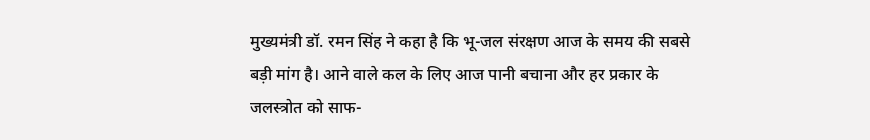मुख्यमंत्री डॉ. रमन सिंह ने कहा है कि भू-जल संरक्षण आज के समय की सबसे बड़ी मांग है। आने वाले कल के लिए आज पानी बचाना और हर प्रकार के जलस्त्रोत को साफ-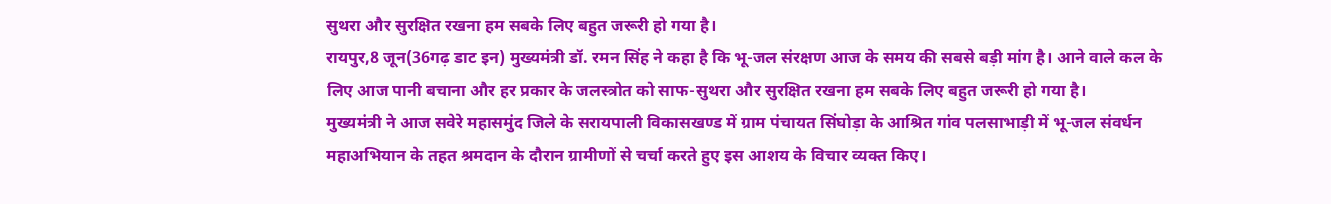सुथरा और सुरक्षित रखना हम सबके लिए बहुत जरूरी हो गया है।
रायपुर,8 जून(36गढ़ डाट इन) मुख्यमंत्री डॉ. रमन सिंह ने कहा है कि भू-जल संरक्षण आज के समय की सबसे बड़ी मांग है। आने वाले कल के लिए आज पानी बचाना और हर प्रकार के जलस्त्रोत को साफ-सुथरा और सुरक्षित रखना हम सबके लिए बहुत जरूरी हो गया है।
मुख्यमंत्री ने आज सवेरे महासमुंद जिले के सरायपाली विकासखण्ड में ग्राम पंचायत सिंघोड़ा के आश्रित गांव पलसाभाड़ी में भू-जल संवर्धन महाअभियान के तहत श्रमदान के दौरान ग्रामीणों से चर्चा करते हुए इस आशय के विचार व्यक्त किए।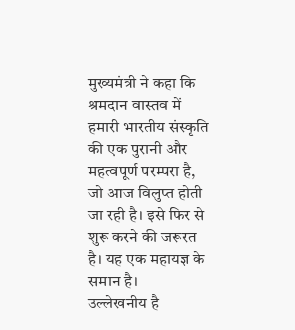मुख्यमंत्री ने कहा कि श्रमदान वास्तव में हमारी भारतीय संस्कृति की एक पुरानी और महत्वपूर्ण परम्परा है, जो आज विलुप्त होती जा रही है। इसे फिर से शुरू करने की जरूरत है। यह एक महायज्ञ के समान है।
उल्लेखनीय है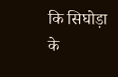कि सिघोड़ा के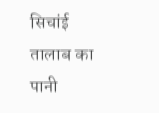सिचांई तालाब का पानी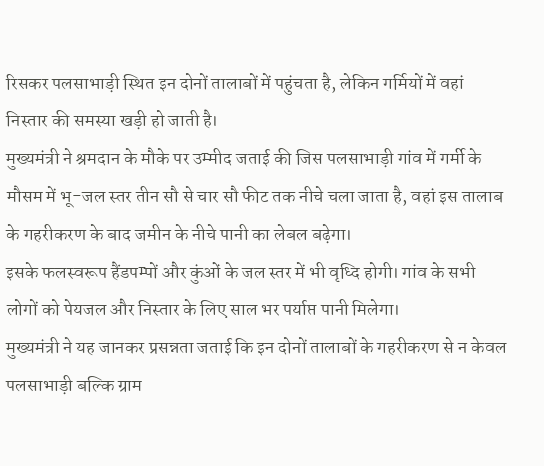रिसकर पलसाभाड़ी स्थित इन दोनों तालाबों में पहुंचता है, लेकिन गर्मियों में वहां निस्तार की समस्या खड़ी हो जाती है।
मुख्यमंत्री ने श्रमदान के मौके पर उम्मीद जताई की जिस पलसाभाड़ी गांव में गर्मी के मौसम में भू-जल स्तर तीन सौ से चार सौ फीट तक नीचे चला जाता है, वहां इस तालाब के गहरीकरण के बाद जमीन के नीचे पानी का लेबल बढ़ेगा।
इसके फलस्वरूप हैंडपम्पों और कुंओं के जल स्तर में भी वृध्दि होगी। गांव के सभी लोगों को पेयजल और निस्तार के लिए साल भर पर्याप्त पानी मिलेगा।
मुख्यमंत्री ने यह जानकर प्रसन्नता जताई कि इन दोनों तालाबों के गहरीकरण से न केवल पलसाभाड़ी बल्कि ग्राम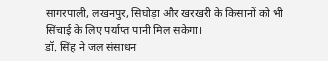सागरपाली, लखनपुर, सिघोड़ा और खरखरी के किसानों को भी सिंचाई के लिए पर्याप्त पानी मिल सकेगा।
डॉ. सिंह ने जल संसाधन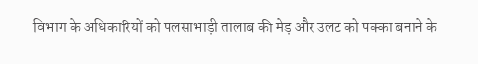विभाग के अधिकारियों को पलसाभाड़ी तालाब की मेड़ और उलट को पक्का बनाने के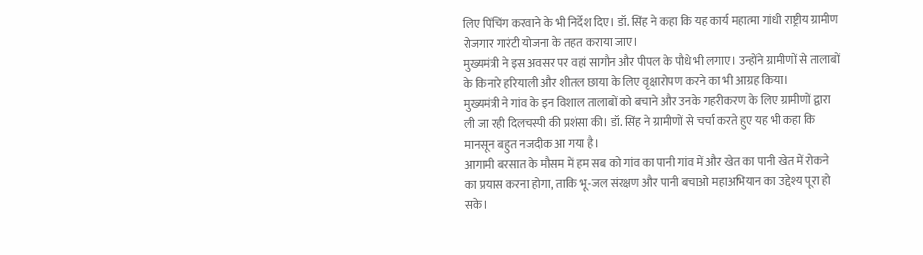लिए पिंचिंग करवाने के भी निर्देश दिए। डॉ. सिंह ने कहा कि यह कार्य महात्मा गांधी राष्ट्रीय ग्रामीण रोजगार गारंटी योजना के तहत कराया जाए।
मुख्यमंत्री ने इस अवसर पर वहां सागौन और पीपल के पौधे भी लगाए। उन्होंने ग्रामीणों से तालाबों के किनारे हरियाली और शीतल छाया के लिए वृक्षारोपण करने का भी आग्रह किया।
मुख्यमंत्री ने गांव के इन विशाल तालाबों को बचाने और उनके गहरीकरण के लिए ग्रामीणों द्वारा ली जा रही दिलचस्पी की प्रशंसा की। डॉ. सिंह ने ग्रामीणों से चर्चा करते हुए यह भी कहा कि मानसून बहुत नजदीक आ गया है।
आगामी बरसात के मौसम में हम सब को गांव का पानी गांव में और खेत का पानी खेत में रोकने का प्रयास करना होगा, ताकि भू-जल संरक्षण और पानी बचाओ महाअभियान का उद्देश्य पूरा हो सके।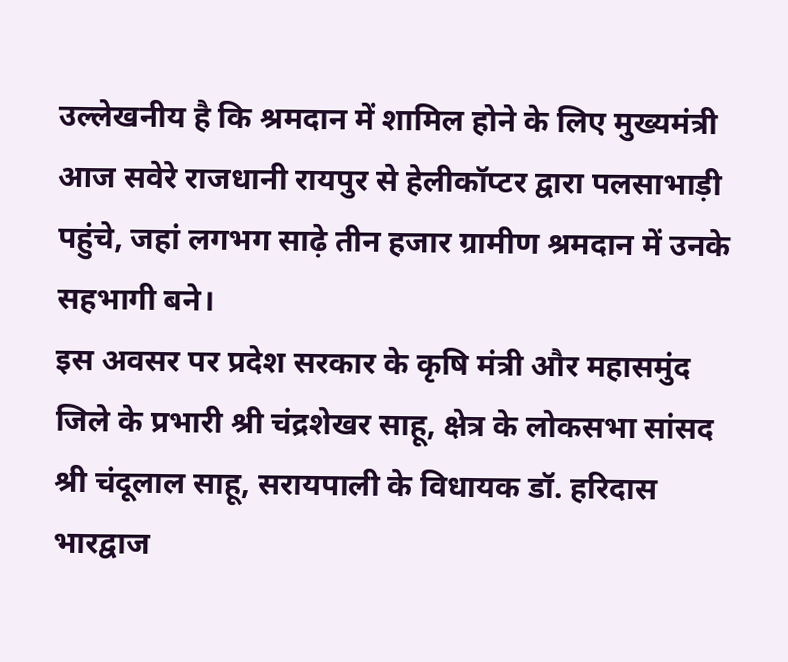उल्लेखनीय है कि श्रमदान में शामिल होने के लिए मुख्यमंत्री आज सवेरे राजधानी रायपुर से हेलीकॉप्टर द्वारा पलसाभाड़ी पहुंचे, जहां लगभग साढ़े तीन हजार ग्रामीण श्रमदान में उनके सहभागी बने।
इस अवसर पर प्रदेश सरकार के कृषि मंत्री और महासमुंद जिले के प्रभारी श्री चंद्रशेखर साहू, क्षेत्र के लोकसभा सांसद श्री चंदूलाल साहू, सरायपाली के विधायक डॉ. हरिदास भारद्वाज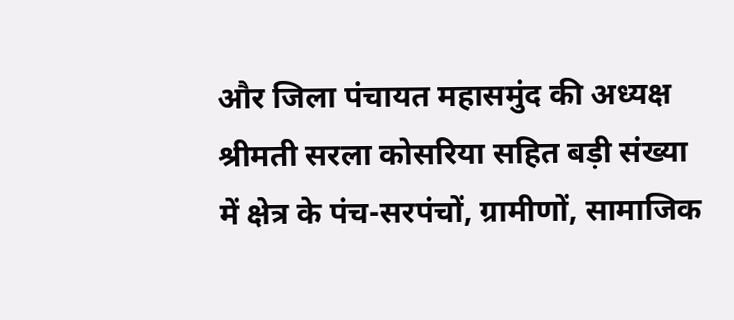और जिला पंचायत महासमुंद की अध्यक्ष श्रीमती सरला कोसरिया सहित बड़ी संख्या में क्षेत्र के पंच-सरपंचों, ग्रामीणों, सामाजिक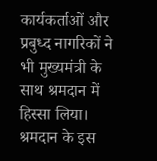कार्यकर्ताओं और प्रबुध्द नागरिकों ने भी मुख्यमंत्री के साथ श्रमदान में हिस्सा लिया।
श्रमदान के इस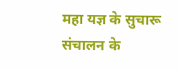महा यज्ञ के सुचारू संचालन के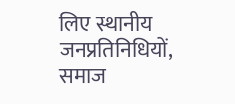लिए स्थानीय जनप्रतिनिधियों, समाज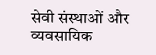सेवी संस्थाओं और व्यवसायिक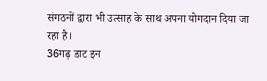संगठनों द्वारा भी उत्साह के साथ अपना योगदान दिया जा रहा है।
36गढ़ डाट इन